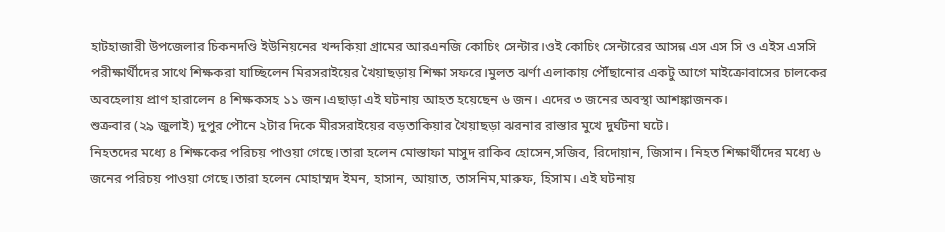হাটহাজারী উপজেলার চিকনদণ্ডি ইউনিয়নের খন্দকিয়া গ্রামের আরএনজি কোচিং সেন্টার।ওই কোচিং সেন্টারের আসন্ন এস এস সি ও এইস এসসি পরীক্ষার্থীদের সাথে শিক্ষকরা যাচ্ছিলেন মিরসরাইয়ের খৈয়াছড়ায় শিক্ষা সফরে।মুলত ঝর্ণা এলাকায় পৌঁছানোর একটু আগে মাইক্রোবাসের চালকের অবহেলায় প্রাণ হারালেন ৪ শিক্ষকসহ ১১ জন।এছাড়া এই ঘটনায় আহত হয়েছেন ৬ জন। এদের ৩ জনের অবস্থা আশঙ্কাজনক।
শুক্রবার (২৯ জুলাই) দুপুর পৌনে ২টার দিকে মীরসরাইয়ের বড়তাকিয়ার খৈয়াছড়া ঝরনার রাস্তার মুখে দুর্ঘটনা ঘটে।
নিহতদের মধ্যে ৪ শিক্ষকের পরিচয় পাওয়া গেছে।তারা হলেন মোস্তাফা মাসুদ রাকিব হোসেন,সজিব, রিদোয়ান, জিসান। নিহত শিক্ষার্থীদের মধ্যে ৬ জনের পরিচয় পাওয়া গেছে।তারা হলেন মোহাম্মদ ইমন, হাসান, আয়াত, তাসনিম,মারুফ, হিসাম। এই ঘটনায়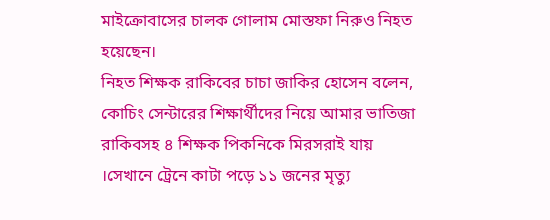মাইক্রোবাসের চালক গোলাম মোস্তফা নিরুও নিহত হয়েছেন।
নিহত শিক্ষক রাকিবের চাচা জাকির হোসেন বলেন, কোচিং সেন্টারের শিক্ষার্থীদের নিয়ে আমার ভাতিজা রাকিবসহ ৪ শিক্ষক পিকনিকে মিরসরাই যায় ।সেখানে ট্রেনে কাটা পড়ে ১১ জনের মৃত্যু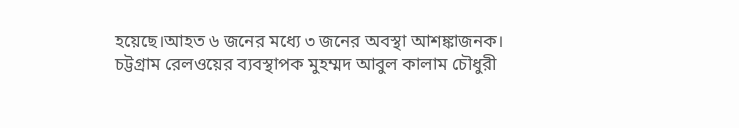হয়েছে।আহত ৬ জনের মধ্যে ৩ জনের অবস্থা আশঙ্কাজনক।
চট্টগ্রাম রেলওয়ের ব্যবস্থাপক মুহম্মদ আবুল কালাম চৌধুরী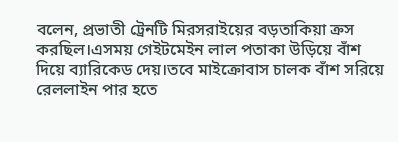বলেন, প্রভাতী ট্রেনটি মিরসরাইয়ের বড়তাকিয়া ক্রস করছিল।এসময় গেইটমেইন লাল পতাকা উড়িয়ে বাঁশ দিয়ে ব্যারিকেড দেয়।তবে মাইক্রোবাস চালক বাঁশ সরিয়ে রেললাইন পার হতে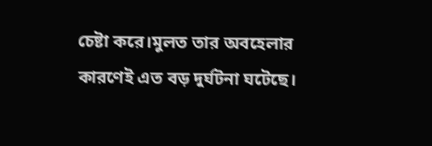চেষ্টা করে।মুলত তার অবহেলার কারণেই এত বড় দুর্ঘটনা ঘটেছে।